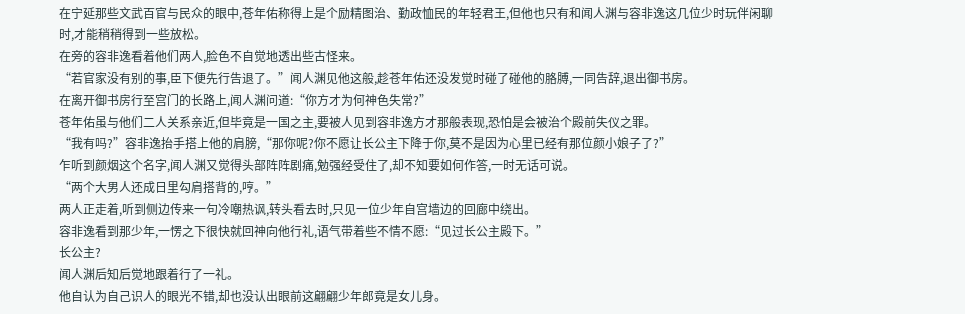在宁延那些文武百官与民众的眼中,苍年佑称得上是个励精图治、勤政恤民的年轻君王,但他也只有和闻人渊与容非逸这几位少时玩伴闲聊时,才能稍稍得到一些放松。
在旁的容非逸看着他们两人,脸色不自觉地透出些古怪来。
“若官家没有别的事,臣下便先行告退了。”闻人渊见他这般,趁苍年佑还没发觉时碰了碰他的胳膊,一同告辞,退出御书房。
在离开御书房行至宫门的长路上,闻人渊问道:“你方才为何神色失常?”
苍年佑虽与他们二人关系亲近,但毕竟是一国之主,要被人见到容非逸方才那般表现,恐怕是会被治个殿前失仪之罪。
“我有吗?”容非逸抬手搭上他的肩膀,“那你呢?你不愿让长公主下降于你,莫不是因为心里已经有那位颜小娘子了?”
乍听到颜烟这个名字,闻人渊又觉得头部阵阵剧痛,勉强经受住了,却不知要如何作答,一时无话可说。
“两个大男人还成日里勾肩搭背的,哼。”
两人正走着,听到侧边传来一句冷嘲热讽,转头看去时,只见一位少年自宫墙边的回廊中绕出。
容非逸看到那少年,一愣之下很快就回神向他行礼,语气带着些不情不愿:“见过长公主殿下。”
长公主?
闻人渊后知后觉地跟着行了一礼。
他自认为自己识人的眼光不错,却也没认出眼前这翩翩少年郎竟是女儿身。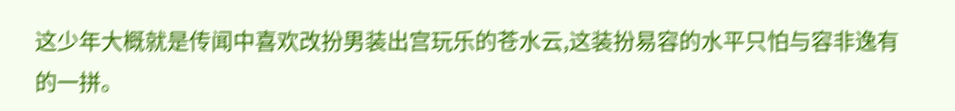这少年大概就是传闻中喜欢改扮男装出宫玩乐的苍水云,这装扮易容的水平只怕与容非逸有的一拼。